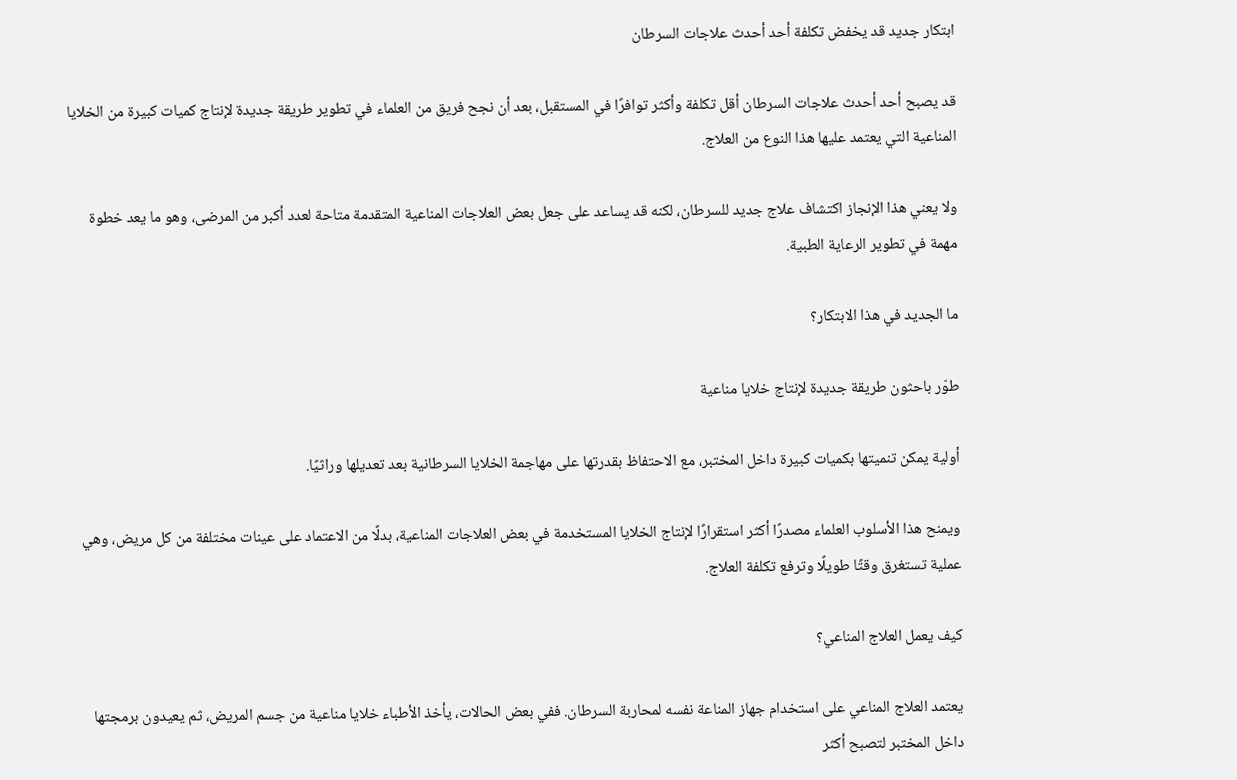ابتكار جديد قد يخفض تكلفة أحد أحدث علاجات السرطان

قد يصبح أحد أحدث علاجات السرطان أقل تكلفة وأكثر توافرًا في المستقبل، بعد أن نجح فريق من العلماء في تطوير طريقة جديدة لإنتاج كميات كبيرة من الخلايا المناعية التي يعتمد عليها هذا النوع من العلاج.

ولا يعني هذا الإنجاز اكتشاف علاج جديد للسرطان، لكنه قد يساعد على جعل بعض العلاجات المناعية المتقدمة متاحة لعدد أكبر من المرضى، وهو ما يعد خطوة مهمة في تطوير الرعاية الطبية.

ما الجديد في هذا الابتكار؟

طوّر باحثون طريقة جديدة لإنتاج خلايا مناعية

أولية يمكن تنميتها بكميات كبيرة داخل المختبر، مع الاحتفاظ بقدرتها على مهاجمة الخلايا السرطانية بعد تعديلها وراثيًا.

ويمنح هذا الأسلوب العلماء مصدرًا أكثر استقرارًا لإنتاج الخلايا المستخدمة في بعض العلاجات المناعية، بدلًا من الاعتماد على عينات مختلفة من كل مريض، وهي عملية تستغرق وقتًا طويلًا وترفع تكلفة العلاج.

كيف يعمل العلاج المناعي؟

يعتمد العلاج المناعي على استخدام جهاز المناعة نفسه لمحاربة السرطان. ففي بعض الحالات، يأخذ الأطباء خلايا مناعية من جسم المريض، ثم يعيدون برمجتها داخل المختبر لتصبح أكثر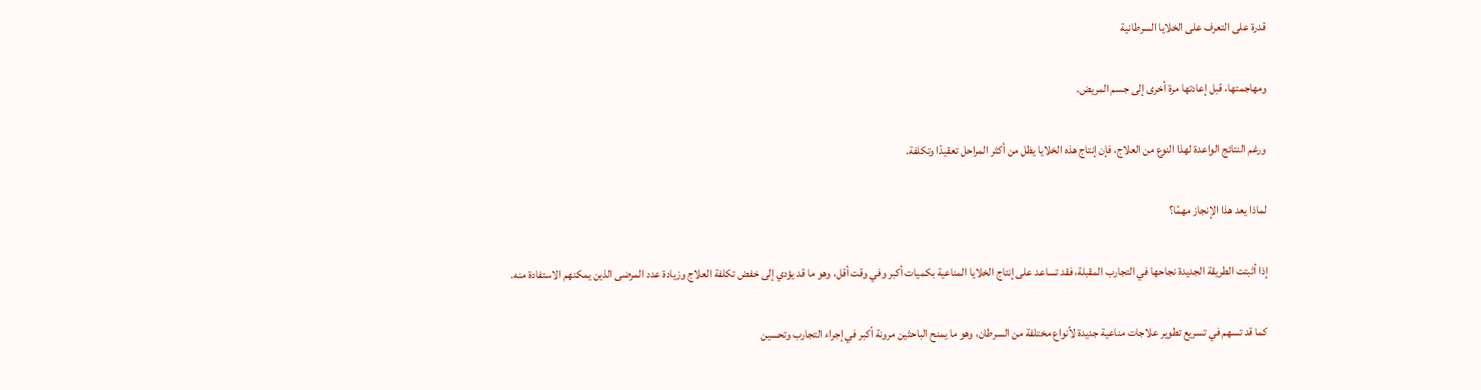قدرة على التعرف على الخلايا السرطانية

ومهاجمتها، قبل إعادتها مرة أخرى إلى جسم المريض.

ورغم النتائج الواعدة لهذا النوع من العلاج، فإن إنتاج هذه الخلايا يظل من أكثر المراحل تعقيدًا وتكلفة.

لماذا يعد هذا الإنجاز مهمًا؟

إذا أثبتت الطريقة الجديدة نجاحها في التجارب المقبلة، فقد تساعد على إنتاج الخلايا المناعية بكميات أكبر وفي وقت أقل، وهو ما قد يؤدي إلى خفض تكلفة العلاج وزيادة عدد المرضى الذين يمكنهم الاستفادة منه.

كما قد تسهم في تسريع تطوير علاجات مناعية جديدة لأنواع مختلفة من السرطان، وهو ما يمنح الباحثين مرونة أكبر في إجراء التجارب وتحسين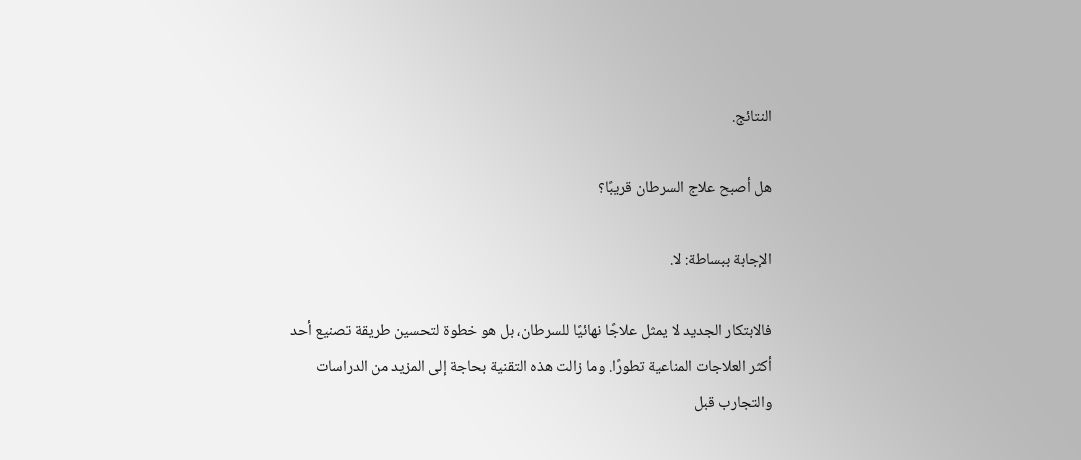النتائج.

هل أصبح علاج السرطان قريبًا؟

الإجابة ببساطة: لا.

فالابتكار الجديد لا يمثل علاجًا نهائيًا للسرطان، بل هو خطوة لتحسين طريقة تصنيع أحد أكثر العلاجات المناعية تطورًا. وما زالت هذه التقنية بحاجة إلى المزيد من الدراسات والتجارب قبل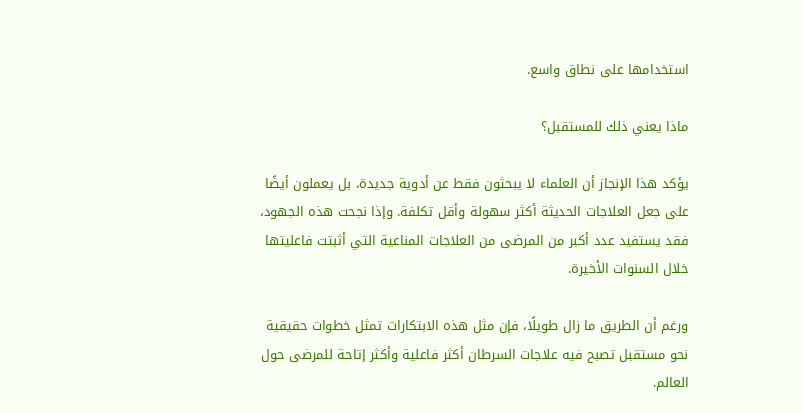استخدامها على نطاق واسع.

ماذا يعني ذلك للمستقبل؟

يؤكد هذا الإنجاز أن العلماء لا يبحثون فقط عن أدوية جديدة، بل يعملون أيضًا على جعل العلاجات الحديثة أكثر سهولة وأقل تكلفة. وإذا نجحت هذه الجهود، فقد يستفيد عدد أكبر من المرضى من العلاجات المناعية التي أثبتت فاعليتها خلال السنوات الأخيرة.

ورغم أن الطريق ما زال طويلًا، فإن مثل هذه الابتكارات تمثل خطوات حقيقية نحو مستقبل تصبح فيه علاجات السرطان أكثر فاعلية وأكثر إتاحة للمرضى حول العالم.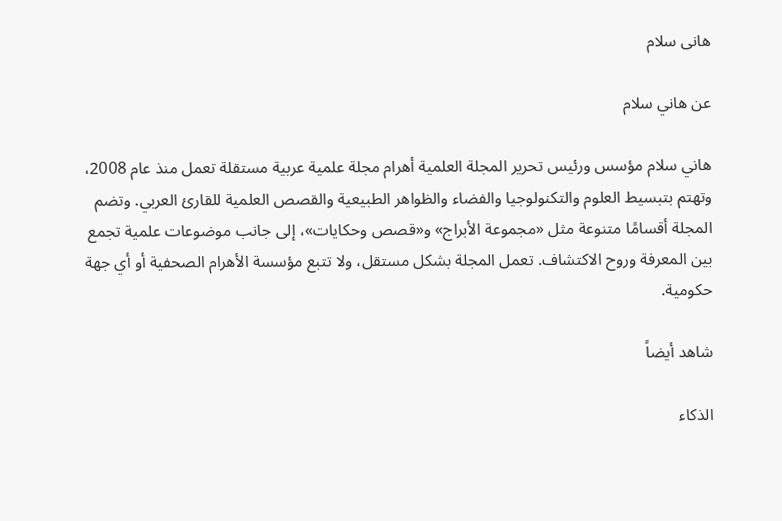هانى سلام

عن هاني سلام

هاني سلام مؤسس ورئيس تحرير المجلة العلمية أهرام مجلة علمية عربية مستقلة تعمل منذ عام 2008، وتهتم بتبسيط العلوم والتكنولوجيا والفضاء والظواهر الطبيعية والقصص العلمية للقارئ العربي. وتضم المجلة أقسامًا متنوعة مثل «مجموعة الأبراج» و«قصص وحكايات»، إلى جانب موضوعات علمية تجمع بين المعرفة وروح الاكتشاف. تعمل المجلة بشكل مستقل، ولا تتبع مؤسسة الأهرام الصحفية أو أي جهة حكومية.

شاهد أيضاً

الذكاء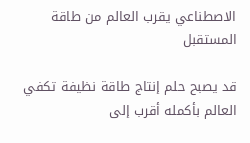الاصطناعي يقرب العالم من طاقة المستقبل

قد يصبح حلم إنتاج طاقة نظيفة تكفي العالم بأكمله أقرب إلى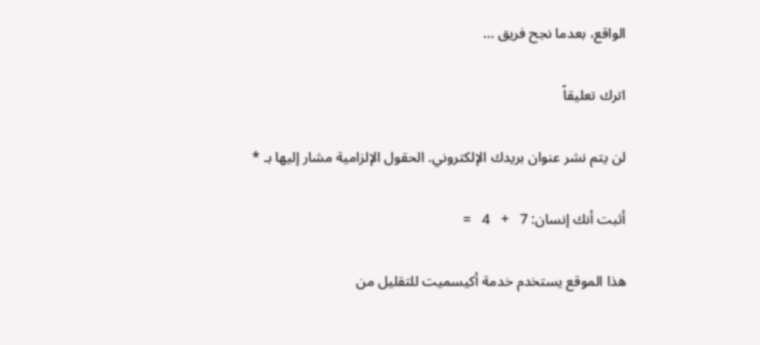الواقع، بعدما نجح فريق …

اترك تعليقاً

لن يتم نشر عنوان بريدك الإلكتروني. الحقول الإلزامية مشار إليها بـ *

أثبت أنك إنسان: 7   +   4   =

هذا الموقع يستخدم خدمة أكيسميت للتقليل من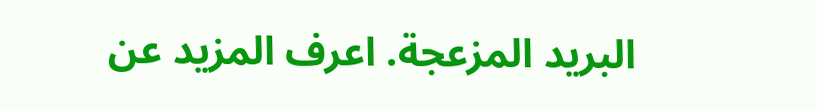البريد المزعجة. اعرف المزيد عن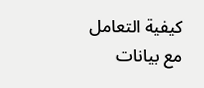كيفية التعامل مع بيانات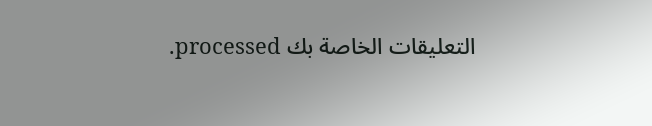التعليقات الخاصة بك processed.